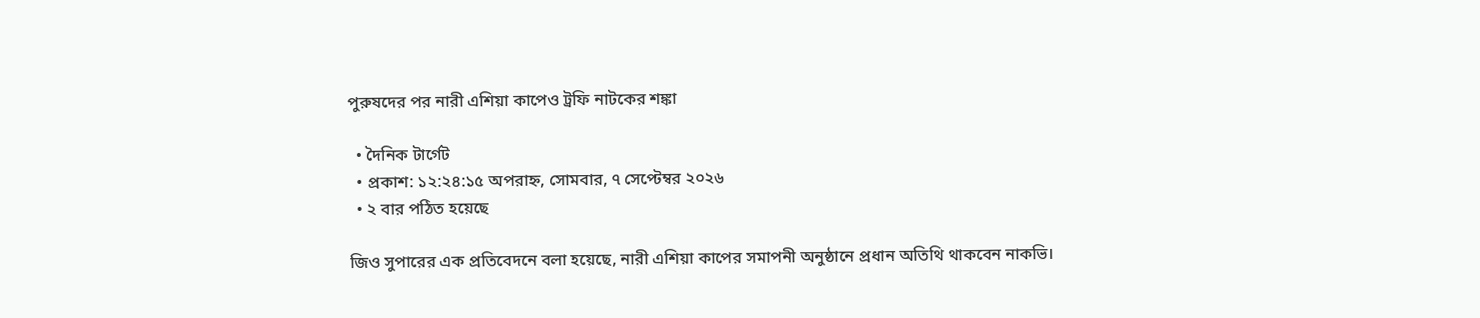পুরুষদের পর নারী এশিয়া কাপেও ট্রফি নাটকের শঙ্কা

  • দৈনিক টার্গেট
  • প্রকাশ: ১২:২৪:১৫ অপরাহ্ন, সোমবার, ৭ সেপ্টেম্বর ২০২৬
  • ২ বার পঠিত হয়েছে

জিও সুপারের এক প্রতিবেদনে বলা হয়েছে, নারী এশিয়া কাপের সমাপনী অনুষ্ঠানে প্রধান অতিথি থাকবেন নাকভি।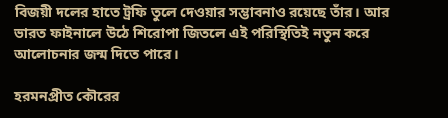বিজয়ী দলের হাতে ট্রফি তুলে দেওয়ার সম্ভাবনাও রয়েছে তাঁর। আর ভারত ফাইনালে উঠে শিরোপা জিতলে এই পরিস্থিতিই নতুন করে আলোচনার জন্ম দিতে পারে।

হরমনপ্রীত কৌরের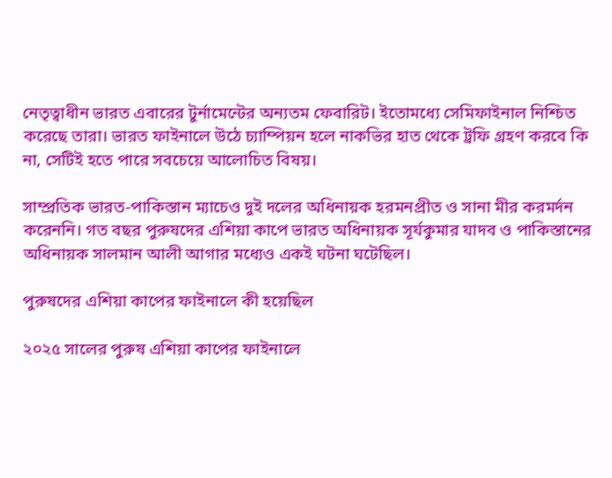নেতৃত্বাধীন ভারত এবারের টুর্নামেন্টের অন্যতম ফেবারিট। ইতোমধ্যে সেমিফাইনাল নিশ্চিত করেছে তারা। ভারত ফাইনালে উঠে চ্যাম্পিয়ন হলে নাকভির হাত থেকে ট্রফি গ্রহণ করবে কি না, সেটিই হতে পারে সবচেয়ে আলোচিত বিষয়।

সাম্প্রতিক ভারত-পাকিস্তান ম্যাচেও দুই দলের অধিনায়ক হরমনপ্রীত ও সানা মীর করমর্দন করেননি। গত বছর পুরুষদের এশিয়া কাপে ভারত অধিনায়ক সূর্যকুমার যাদব ও পাকিস্তানের অধিনায়ক সালমান আলী আগার মধ্যেও একই ঘটনা ঘটেছিল।

পুরুষদের এশিয়া কাপের ফাইনালে কী হয়েছিল

২০২৫ সালের পুরুষ এশিয়া কাপের ফাইনালে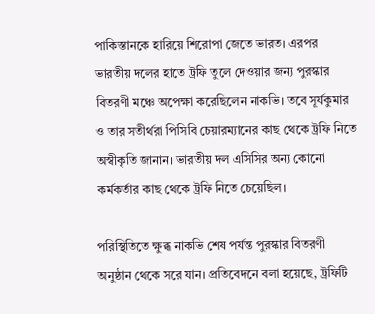পাকিস্তানকে হারিয়ে শিরোপা জেতে ভারত। এরপর ভারতীয় দলের হাতে ট্রফি তুলে দেওয়ার জন্য পুরস্কার বিতরণী মঞ্চে অপেক্ষা করেছিলেন নাকভি। তবে সূর্যকুমার ও তার সতীর্থরা পিসিবি চেয়ারম্যানের কাছ থেকে ট্রফি নিতে অস্বীকৃতি জানান। ভারতীয় দল এসিসির অন্য কোনো কর্মকর্তার কাছ থেকে ট্রফি নিতে চেয়েছিল।

পরিস্থিতিতে ক্ষুব্ধ নাকভি শেষ পর্যন্ত পুরস্কার বিতরণী অনুষ্ঠান থেকে সরে যান। প্রতিবেদনে বলা হয়েছে, ট্রফিটি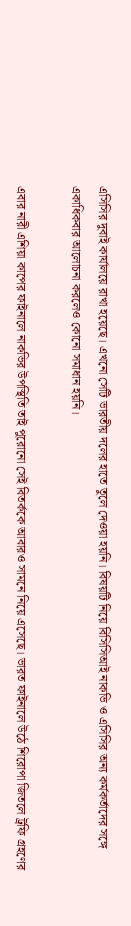এসিসির দুবাই কার্যালয়ে রাখা হয়েছে। এখনো সেটি ভারতীয় দলের হাতে তুলে দেওয়া হয়নি। বিষয়টি নিয়ে বিসিসিআই নাকভি ও এসিসির অন্য কর্মকর্তাদের সঙ্গে একাধিকবার আলোচনা করলেও কোনো সমাধান হয়নি।

এবার নারী এশিয়া কাপের ফাইনালে নাকভির উপস্থিতি তাই পুরোনো সেই বিতর্ককে আবারও সামনে নিয়ে এসেছে। ভারত ফাইনালে উঠে শিরোপা জিতলে ট্রফি গ্রহণের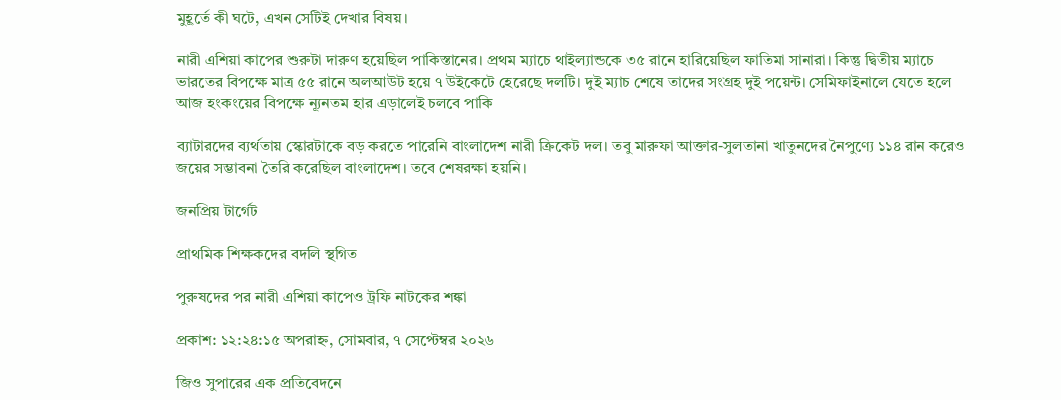মুহূর্তে কী ঘটে, এখন সেটিই দেখার বিষয়।

নারী এশিয়া কাপের শুরুটা দারুণ হয়েছিল পাকিস্তানের। প্রথম ম্যাচে থাইল্যান্ডকে ৩৫ রানে হারিয়েছিল ফাতিমা সানারা। কিন্তু দ্বিতীয় ম্যাচে ভারতের বিপক্ষে মাত্র ৫৫ রানে অলআউট হয়ে ৭ উইকেটে হেরেছে দলটি। দুই ম্যাচ শেষে তাদের সংগ্রহ দুই পয়েন্ট। সেমিফাইনালে যেতে হলে আজ হংকংয়ের বিপক্ষে ন্যূনতম হার এড়ালেই চলবে পাকি

ব্যাটারদের ব্যর্থতায় স্কোরটাকে বড় করতে পারেনি বাংলাদেশ নারী ক্রিকেট দল। তবু মারুফা আক্তার-সুলতানা খাতুনদের নৈপুণ্যে ১১৪ রান করেও জয়ের সম্ভাবনা তৈরি করেছিল বাংলাদেশ। তবে শেষরক্ষা হয়নি।

জনপ্রিয় টার্গেট

প্রাথমিক শিক্ষকদের বদলি স্থগিত

পুরুষদের পর নারী এশিয়া কাপেও ট্রফি নাটকের শঙ্কা

প্রকাশ: ১২:২৪:১৫ অপরাহ্ন, সোমবার, ৭ সেপ্টেম্বর ২০২৬

জিও সুপারের এক প্রতিবেদনে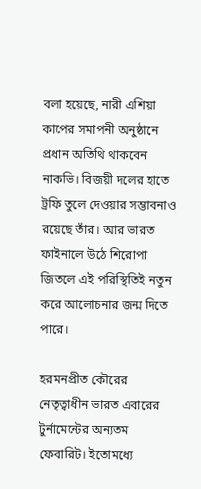বলা হয়েছে, নারী এশিয়া কাপের সমাপনী অনুষ্ঠানে প্রধান অতিথি থাকবেন নাকভি। বিজয়ী দলের হাতে ট্রফি তুলে দেওয়ার সম্ভাবনাও রয়েছে তাঁর। আর ভারত ফাইনালে উঠে শিরোপা জিতলে এই পরিস্থিতিই নতুন করে আলোচনার জন্ম দিতে পারে।

হরমনপ্রীত কৌরের নেতৃত্বাধীন ভারত এবারের টুর্নামেন্টের অন্যতম ফেবারিট। ইতোমধ্যে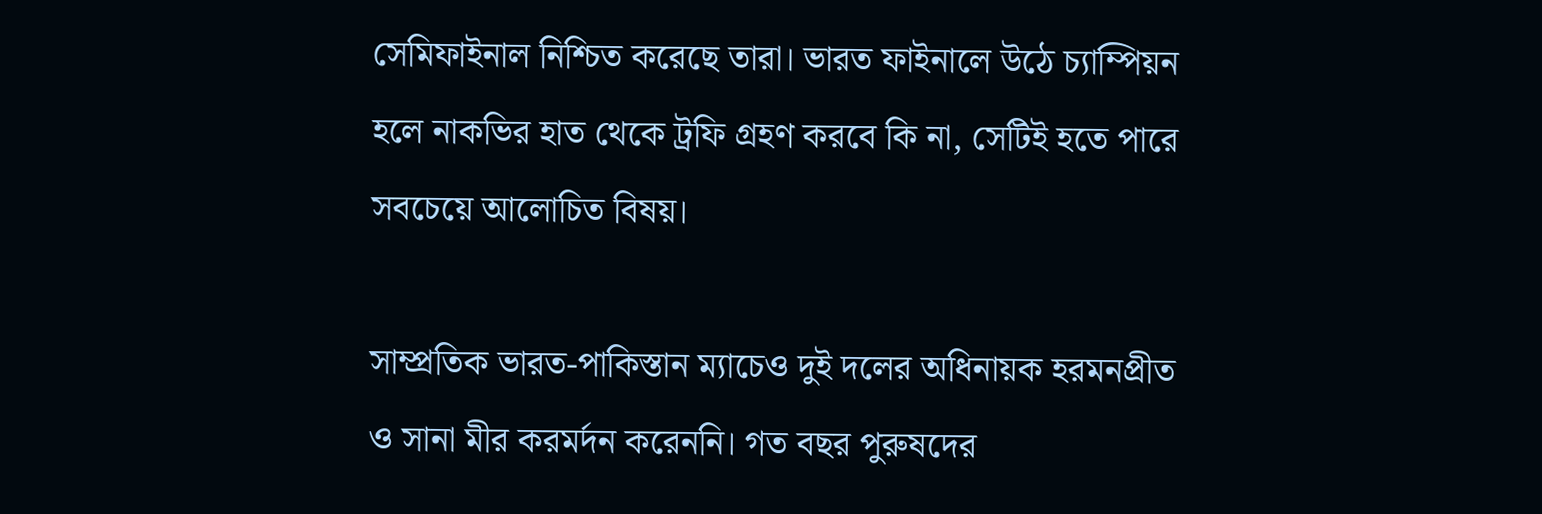সেমিফাইনাল নিশ্চিত করেছে তারা। ভারত ফাইনালে উঠে চ্যাম্পিয়ন হলে নাকভির হাত থেকে ট্রফি গ্রহণ করবে কি না, সেটিই হতে পারে সবচেয়ে আলোচিত বিষয়।

সাম্প্রতিক ভারত-পাকিস্তান ম্যাচেও দুই দলের অধিনায়ক হরমনপ্রীত ও সানা মীর করমর্দন করেননি। গত বছর পুরুষদের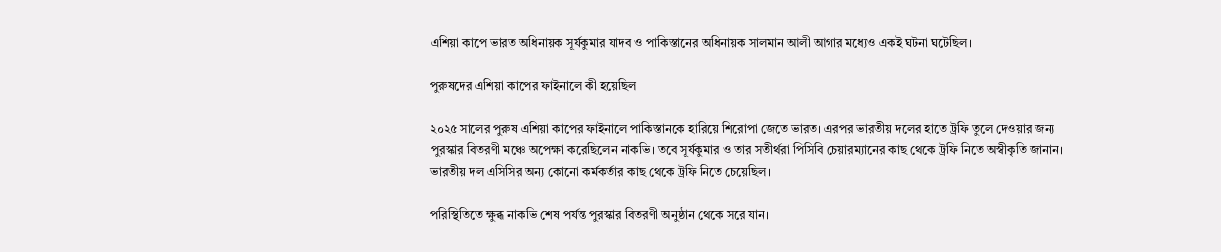এশিয়া কাপে ভারত অধিনায়ক সূর্যকুমার যাদব ও পাকিস্তানের অধিনায়ক সালমান আলী আগার মধ্যেও একই ঘটনা ঘটেছিল।

পুরুষদের এশিয়া কাপের ফাইনালে কী হয়েছিল

২০২৫ সালের পুরুষ এশিয়া কাপের ফাইনালে পাকিস্তানকে হারিয়ে শিরোপা জেতে ভারত। এরপর ভারতীয় দলের হাতে ট্রফি তুলে দেওয়ার জন্য পুরস্কার বিতরণী মঞ্চে অপেক্ষা করেছিলেন নাকভি। তবে সূর্যকুমার ও তার সতীর্থরা পিসিবি চেয়ারম্যানের কাছ থেকে ট্রফি নিতে অস্বীকৃতি জানান। ভারতীয় দল এসিসির অন্য কোনো কর্মকর্তার কাছ থেকে ট্রফি নিতে চেয়েছিল।

পরিস্থিতিতে ক্ষুব্ধ নাকভি শেষ পর্যন্ত পুরস্কার বিতরণী অনুষ্ঠান থেকে সরে যান।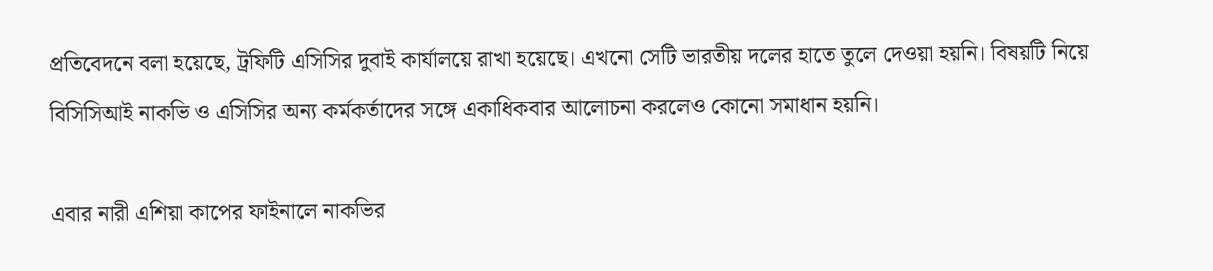প্রতিবেদনে বলা হয়েছে, ট্রফিটি এসিসির দুবাই কার্যালয়ে রাখা হয়েছে। এখনো সেটি ভারতীয় দলের হাতে তুলে দেওয়া হয়নি। বিষয়টি নিয়ে বিসিসিআই নাকভি ও এসিসির অন্য কর্মকর্তাদের সঙ্গে একাধিকবার আলোচনা করলেও কোনো সমাধান হয়নি।

এবার নারী এশিয়া কাপের ফাইনালে নাকভির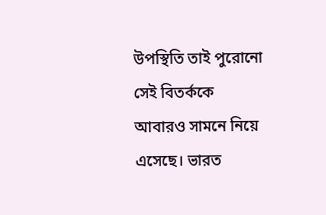উপস্থিতি তাই পুরোনো সেই বিতর্ককে আবারও সামনে নিয়ে এসেছে। ভারত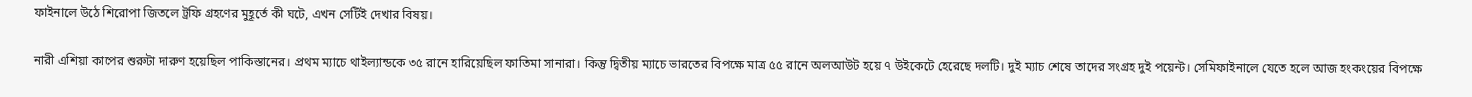ফাইনালে উঠে শিরোপা জিতলে ট্রফি গ্রহণের মুহূর্তে কী ঘটে, এখন সেটিই দেখার বিষয়।

নারী এশিয়া কাপের শুরুটা দারুণ হয়েছিল পাকিস্তানের। প্রথম ম্যাচে থাইল্যান্ডকে ৩৫ রানে হারিয়েছিল ফাতিমা সানারা। কিন্তু দ্বিতীয় ম্যাচে ভারতের বিপক্ষে মাত্র ৫৫ রানে অলআউট হয়ে ৭ উইকেটে হেরেছে দলটি। দুই ম্যাচ শেষে তাদের সংগ্রহ দুই পয়েন্ট। সেমিফাইনালে যেতে হলে আজ হংকংয়ের বিপক্ষে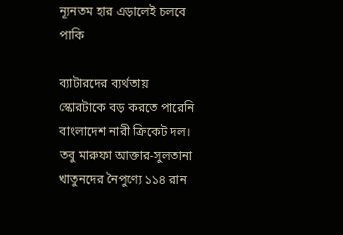ন্যূনতম হার এড়ালেই চলবে পাকি

ব্যাটারদের ব্যর্থতায় স্কোরটাকে বড় করতে পারেনি বাংলাদেশ নারী ক্রিকেট দল। তবু মারুফা আক্তার-সুলতানা খাতুনদের নৈপুণ্যে ১১৪ রান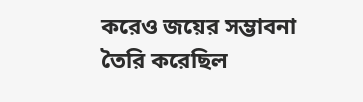করেও জয়ের সম্ভাবনা তৈরি করেছিল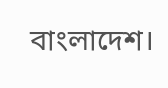বাংলাদেশ।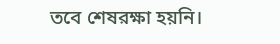তবে শেষরক্ষা হয়নি।